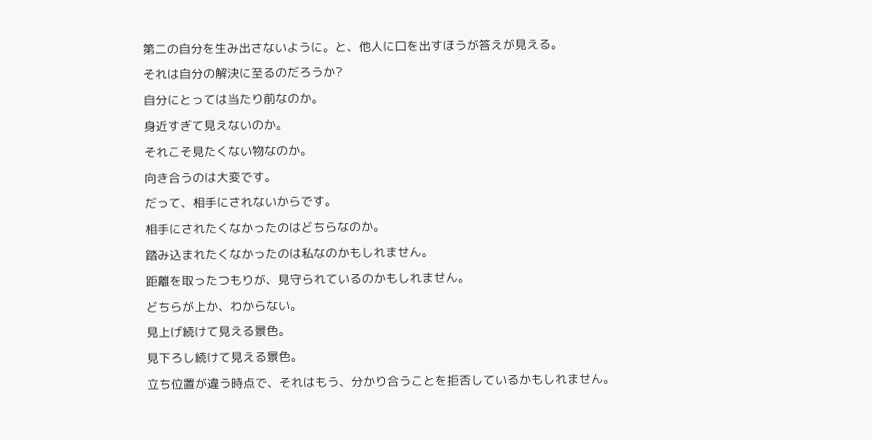第二の自分を生み出さないように。と、他人に口を出すほうが答えが見える。
それは自分の解決に至るのだろうか?
自分にとっては当たり前なのか。
身近すぎて見えないのか。
それこそ見たくない物なのか。
向き合うのは大変です。
だって、相手にされないからです。
相手にされたくなかったのはどちらなのか。
踏み込まれたくなかったのは私なのかもしれません。
距離を取ったつもりが、見守られているのかもしれません。
どちらが上か、わからない。
見上げ続けて見える景色。
見下ろし続けて見える景色。
立ち位置が違う時点で、それはもう、分かり合うことを拒否しているかもしれません。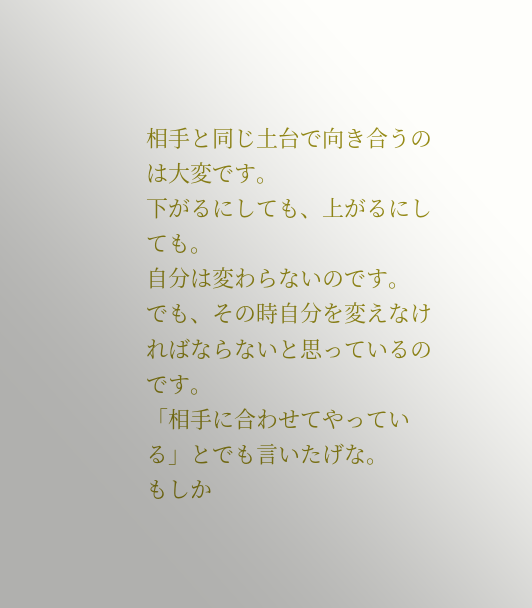相手と同じ土台で向き合うのは大変です。
下がるにしても、上がるにしても。
自分は変わらないのです。
でも、その時自分を変えなければならないと思っているのです。
「相手に合わせてやっている」とでも言いたげな。
もしか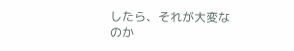したら、それが大変なのか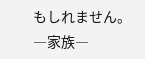もしれません。
―家族―